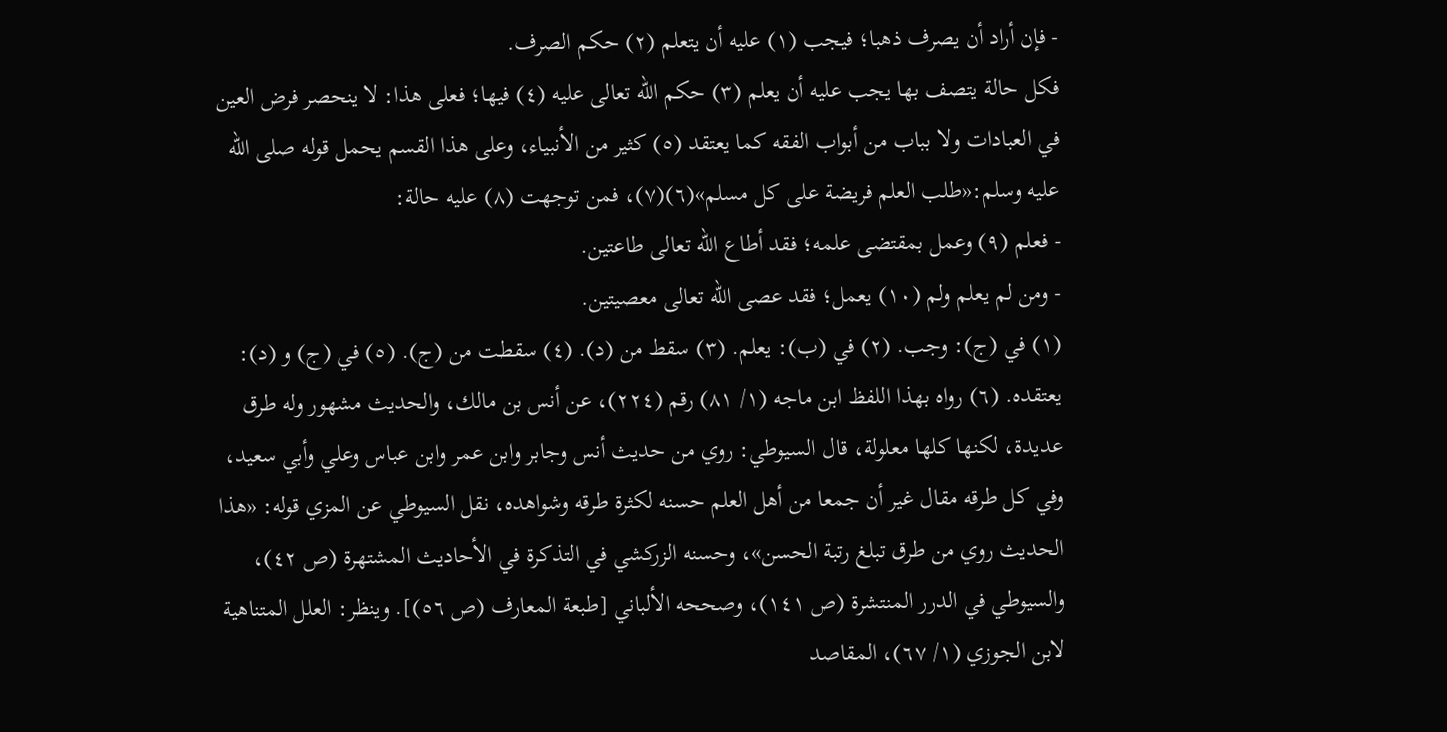- فإن أراد أن يصرف ذهبا؛ فيجب (١) عليه أن يتعلم (٢) حكم الصرف.
فكل حالة يتصف بها يجب عليه أن يعلم (٣) حكم الله تعالى عليه (٤) فيها؛ فعلى هذا: لا ينحصر فرض العين في العبادات ولا بباب من أبواب الفقه كما يعتقد (٥) كثير من الأنبياء، وعلى هذا القسم يحمل قوله صلى الله عليه وسلم:«طلب العلم فريضة على كل مسلم»(٦)(٧)، فمن توجهت (٨) عليه حالة:
- فعلم (٩) وعمل بمقتضى علمه؛ فقد أطاع الله تعالى طاعتين.
- ومن لم يعلم ولم (١٠) يعمل؛ فقد عصى الله تعالى معصيتين.
(١) في (ج): وجب. (٢) في (ب): يعلم. (٣) سقط من (د). (٤) سقطت من (ج). (٥) في (ج) و (د): يعتقده. (٦) رواه بهذا اللفظ ابن ماجه (١/ ٨١) رقم (٢٢٤)، عن أنس بن مالك، والحديث مشهور وله طرق عديدة، لكنها كلها معلولة، قال السيوطي: روي من حديث أنس وجابر وابن عمر وابن عباس وعلي وأبي سعيد، وفي كل طرقه مقال غير أن جمعا من أهل العلم حسنه لكثرة طرقه وشواهده، نقل السيوطي عن المزي قوله: «هذا الحديث روي من طرق تبلغ رتبة الحسن»، وحسنه الزركشي في التذكرة في الأحاديث المشتهرة (ص ٤٢)، والسيوطي في الدرر المنتشرة (ص ١٤١)، وصححه الألباني [طبعة المعارف (ص ٥٦)]. وينظر: العلل المتناهية لابن الجوزي (١/ ٦٧)، المقاصد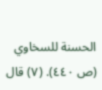الحسنة للسخاوي (ص ٤٤٠). (٧) قال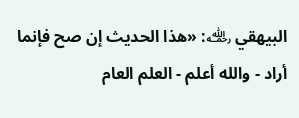البيهقي ﵀: «هذا الحديث إن صح فإنما أراد - والله أعلم - العلم العام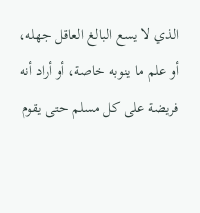الذي لا يسع البالغ العاقل جهله، أو علم ما ينوبه خاصة، أو أراد أنه فريضة على كل مسلم حتى يقوم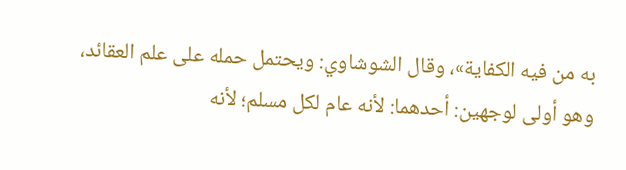به من فيه الكفاية»، وقال الشوشاوي: ويحتمل حمله على علم العقائد، وهو أولى لوجهين: أحدهما: لأنه عام لكل مسلم؛ لأنه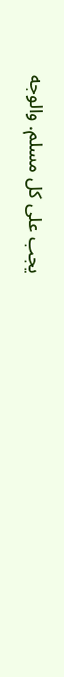يجب على كل مسلم. والوجه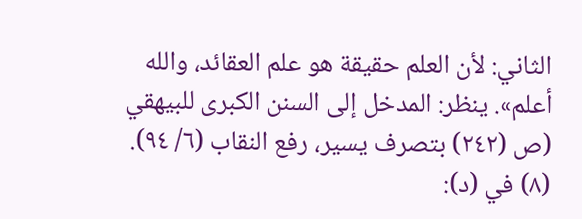الثاني: لأن العلم حقيقة هو علم العقائد، والله أعلم». ينظر: المدخل إلى السنن الكبرى للبيهقي (ص (٢٤٢) بتصرف يسير، رفع النقاب (٦/ ٩٤). (٨) في (د):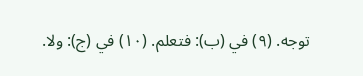توجه. (٩) في (ب): فتعلم. (١٠) في (ج): ولا.